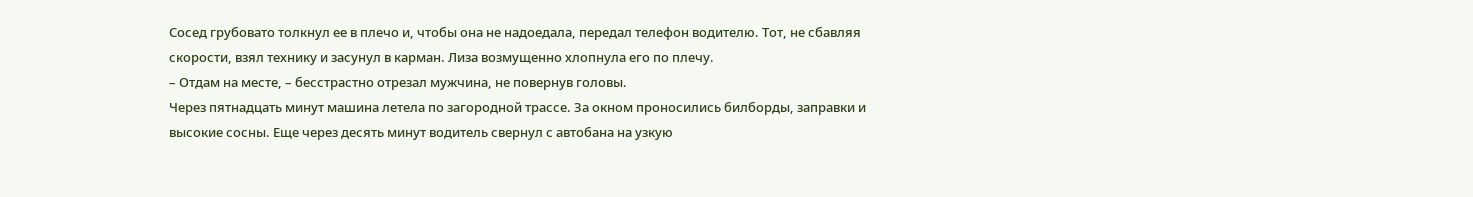Сосед грубовато толкнул ее в плечо и, чтобы она не надоедала, передал телефон водителю. Тот, не сбавляя скорости, взял технику и засунул в карман. Лиза возмущенно хлопнула его по плечу.
– Отдам на месте, – бесстрастно отрезал мужчина, не повернув головы.
Через пятнадцать минут машина летела по загородной трассе. За окном проносились билборды, заправки и высокие сосны. Еще через десять минут водитель свернул с автобана на узкую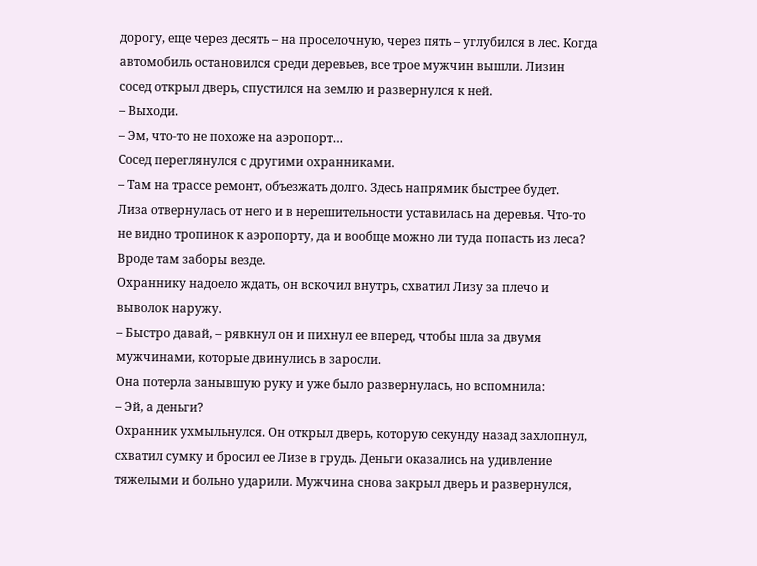дорогу, еще через десять – на проселочную, через пять – углубился в лес. Когда автомобиль остановился среди деревьев, все трое мужчин вышли. Лизин сосед открыл дверь, спустился на землю и развернулся к ней.
– Выходи.
– Эм, что-то не похоже на аэропорт…
Сосед переглянулся с другими охранниками.
– Там на трассе ремонт, объезжать долго. Здесь напрямик быстрее будет.
Лиза отвернулась от него и в нерешительности уставилась на деревья. Что-то не видно тропинок к аэропорту, да и вообще можно ли туда попасть из леса? Вроде там заборы везде.
Охраннику надоело ждать, он вскочил внутрь, схватил Лизу за плечо и выволок наружу.
– Быстро давай, – рявкнул он и пихнул ее вперед, чтобы шла за двумя мужчинами, которые двинулись в заросли.
Она потерла занывшую руку и уже было развернулась, но вспомнила:
– Эй, а деньги?
Охранник ухмыльнулся. Он открыл дверь, которую секунду назад захлопнул, схватил сумку и бросил ее Лизе в грудь. Деньги оказались на удивление тяжелыми и больно ударили. Мужчина снова закрыл дверь и развернулся,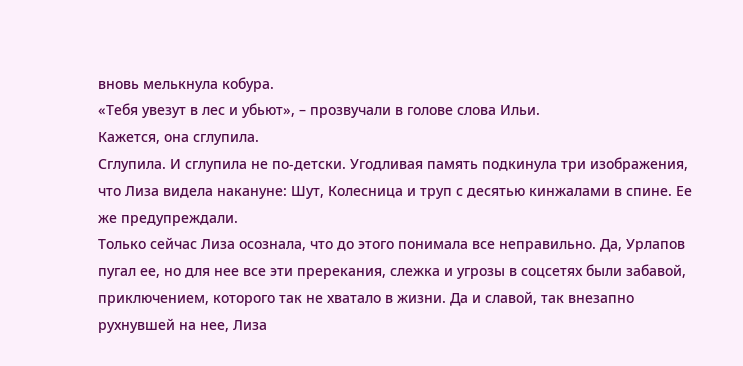вновь мелькнула кобура.
«Тебя увезут в лес и убьют», – прозвучали в голове слова Ильи.
Кажется, она сглупила.
Сглупила. И сглупила не по-детски. Угодливая память подкинула три изображения, что Лиза видела накануне: Шут, Колесница и труп с десятью кинжалами в спине. Ее же предупреждали.
Только сейчас Лиза осознала, что до этого понимала все неправильно. Да, Урлапов пугал ее, но для нее все эти пререкания, слежка и угрозы в соцсетях были забавой, приключением, которого так не хватало в жизни. Да и славой, так внезапно рухнувшей на нее, Лиза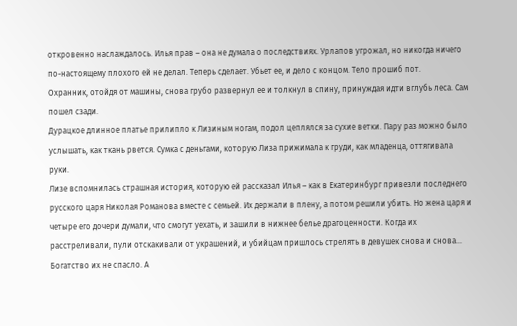откровенно наслаждалось. Илья прав – она не думала о последствиях. Урлапов угрожал, но никогда ничего по-настоящему плохого ей не делал. Теперь сделает. Убьет ее, и дело с концом. Тело прошиб пот.
Охранник, отойдя от машины, снова грубо развернул ее и толкнул в спину, принуждая идти вглубь леса. Сам пошел сзади.
Дурацкое длинное платье прилипло к Лизиным ногам, подол цеплялся за сухие ветки. Пару раз можно было услышать, как ткань рвется. Сумка с деньгами, которую Лиза прижимала к груди, как младенца, оттягивала руки.
Лизе вспомнилась страшная история, которую ей рассказал Илья – как в Екатеринбург привезли последнего русского царя Николая Романова вместе с семьей. Их держали в плену, а потом решили убить. Но жена царя и четыре его дочери думали, что смогут уехать, и зашили в нижнее белье драгоценности. Когда их расстреливали, пули отскакивали от украшений, и убийцам пришлось стрелять в девушек снова и снова… Богатство их не спасло. А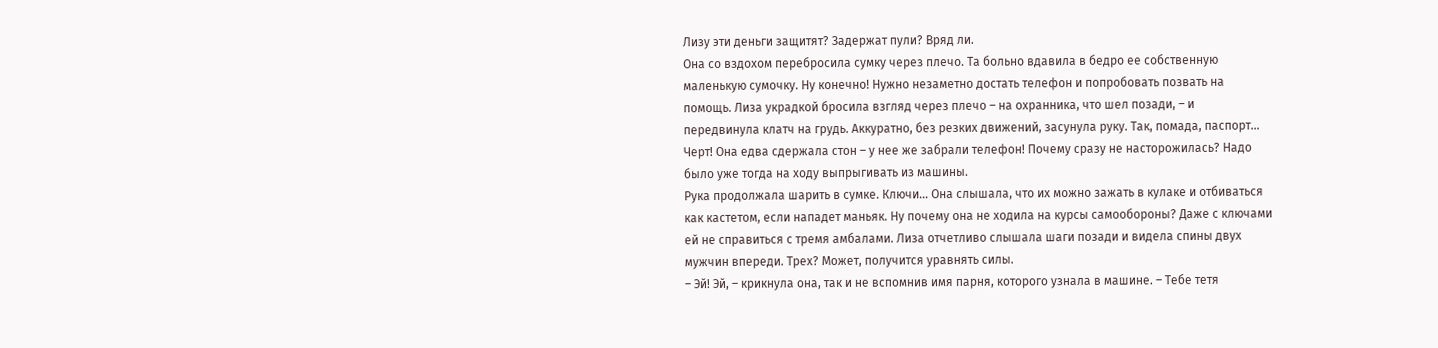Лизу эти деньги защитят? Задержат пули? Вряд ли.
Она со вздохом перебросила сумку через плечо. Та больно вдавила в бедро ее собственную маленькую сумочку. Ну конечно! Нужно незаметно достать телефон и попробовать позвать на помощь. Лиза украдкой бросила взгляд через плечо – на охранника, что шел позади, – и передвинула клатч на грудь. Аккуратно, без резких движений, засунула руку. Так, помада, паспорт… Черт! Она едва сдержала стон – у нее же забрали телефон! Почему сразу не насторожилась? Надо было уже тогда на ходу выпрыгивать из машины.
Рука продолжала шарить в сумке. Ключи… Она слышала, что их можно зажать в кулаке и отбиваться как кастетом, если нападет маньяк. Ну почему она не ходила на курсы самообороны? Даже с ключами ей не справиться с тремя амбалами. Лиза отчетливо слышала шаги позади и видела спины двух мужчин впереди. Трех? Может, получится уравнять силы.
– Эй! Эй, – крикнула она, так и не вспомнив имя парня, которого узнала в машине. – Тебе тетя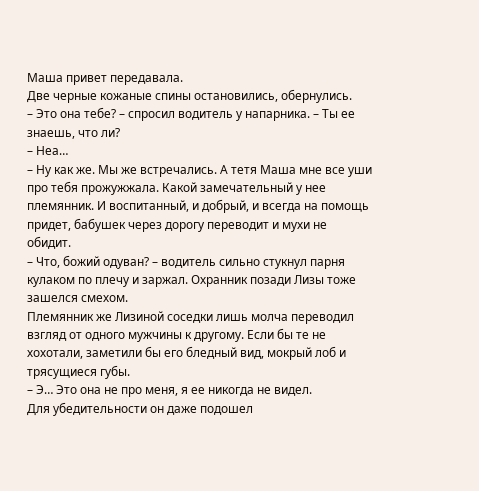Маша привет передавала.
Две черные кожаные спины остановились, обернулись.
– Это она тебе? – спросил водитель у напарника. – Ты ее знаешь, что ли?
– Неа…
– Ну как же. Мы же встречались. А тетя Маша мне все уши про тебя прожужжала. Какой замечательный у нее племянник. И воспитанный, и добрый, и всегда на помощь придет, бабушек через дорогу переводит и мухи не обидит.
– Что, божий одуван? – водитель сильно стукнул парня кулаком по плечу и заржал. Охранник позади Лизы тоже зашелся смехом.
Племянник же Лизиной соседки лишь молча переводил взгляд от одного мужчины к другому. Если бы те не хохотали, заметили бы его бледный вид, мокрый лоб и трясущиеся губы.
– Э… Это она не про меня, я ее никогда не видел.
Для убедительности он даже подошел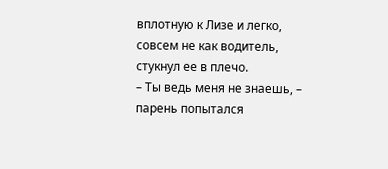вплотную к Лизе и легко, совсем не как водитель, стукнул ее в плечо.
– Ты ведь меня не знаешь, – парень попытался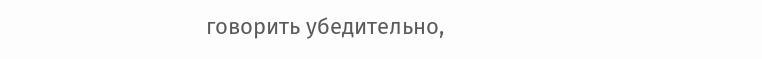говорить убедительно,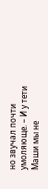но звучал почти умоляюще. – И у тети Маши мы не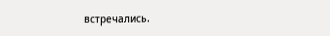встречались.